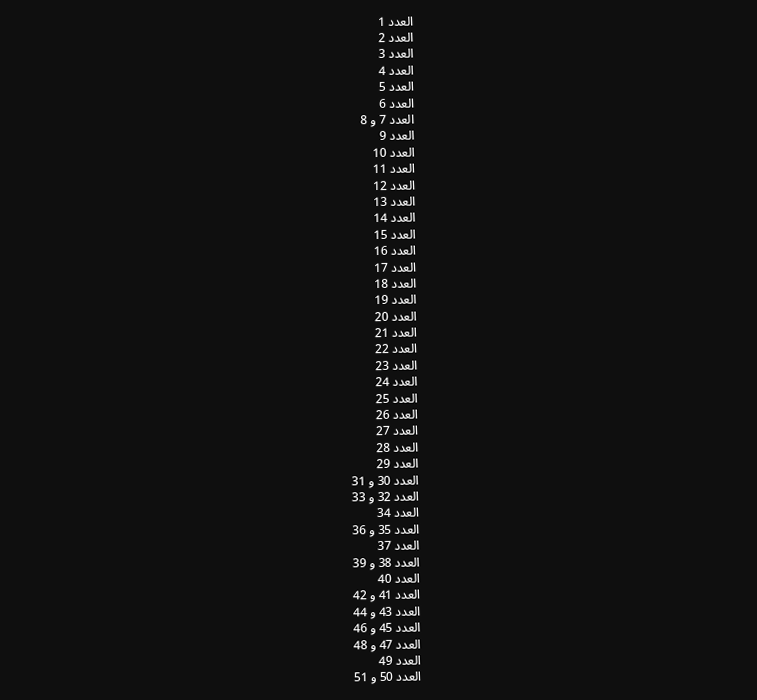العدد 1
العدد 2
العدد 3
العدد 4
العدد 5
العدد 6
العدد 7 و 8
العدد 9
العدد 10
العدد 11
العدد 12
العدد 13
العدد 14
العدد 15
العدد 16
العدد 17
العدد 18
العدد 19
العدد 20
العدد 21
العدد 22
العدد 23
العدد 24
العدد 25
العدد 26
العدد 27
العدد 28
العدد 29
العدد 30 و 31
العدد 32 و 33
العدد 34
العدد 35 و 36
العدد 37
العدد 38 و 39
العدد 40
العدد 41 و 42
العدد 43 و 44
العدد 45 و 46
العدد 47 و 48
العدد 49
العدد 50 و 51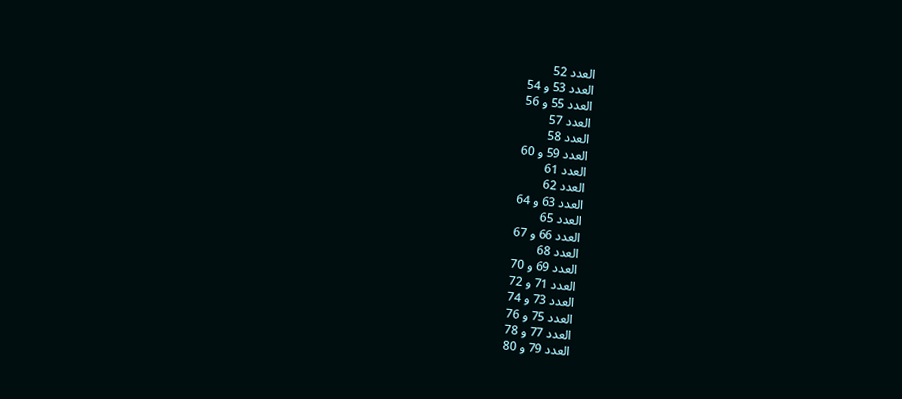العدد 52
العدد 53 و 54
العدد 55 و 56
العدد 57
العدد 58
العدد 59 و 60
العدد 61
العدد 62
العدد 63 و 64
العدد 65
العدد 66 و 67
العدد 68
العدد 69 و 70
العدد 71 و 72
العدد 73 و 74
العدد 75 و 76
العدد 77 و 78
العدد 79 و 80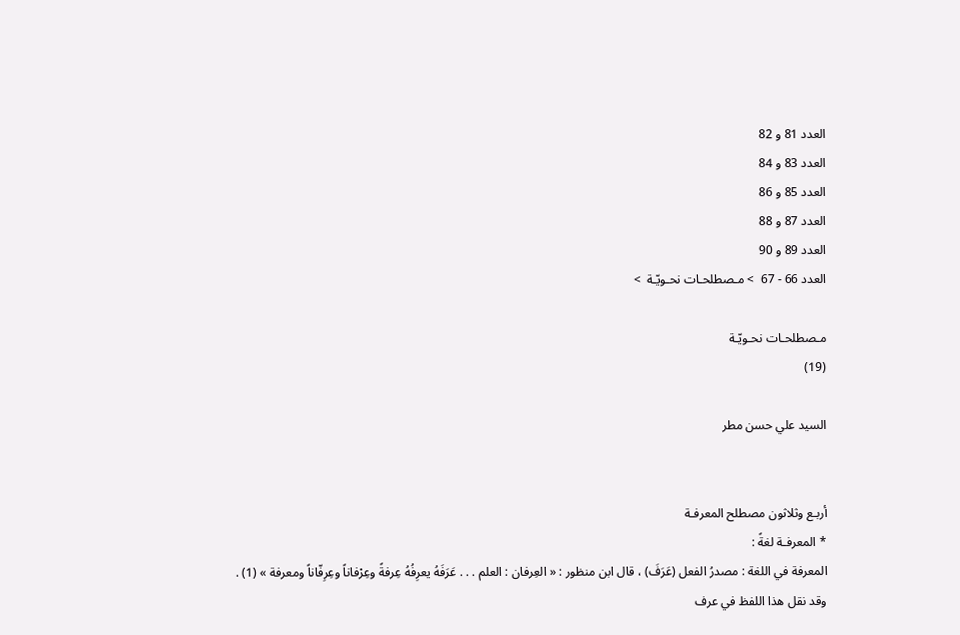العدد 81 و 82
العدد 83 و 84
العدد 85 و 86
العدد 87 و 88
العدد 89 و 90
العدد 66 - 67  > مـصطلحـات نحـويّـة  >

مـصطلحـات نحـويّـة
(19)

السيد علي حسن مطر


أربـع وثلاثون مصطلح المعرفـة
* المعرفـة لغةً :
المعرفة في اللغة : مصدرُ الفعل (عَرَفَ) ، قال ابن منظور : « العِرفان : العلم . . . عَرَفَهُ يعرِفُهُ عِرفةً وعِرْفاناً وعِرِفّاناً ومعرفة » (1) .
وقد نقل هذا اللفظ في عرف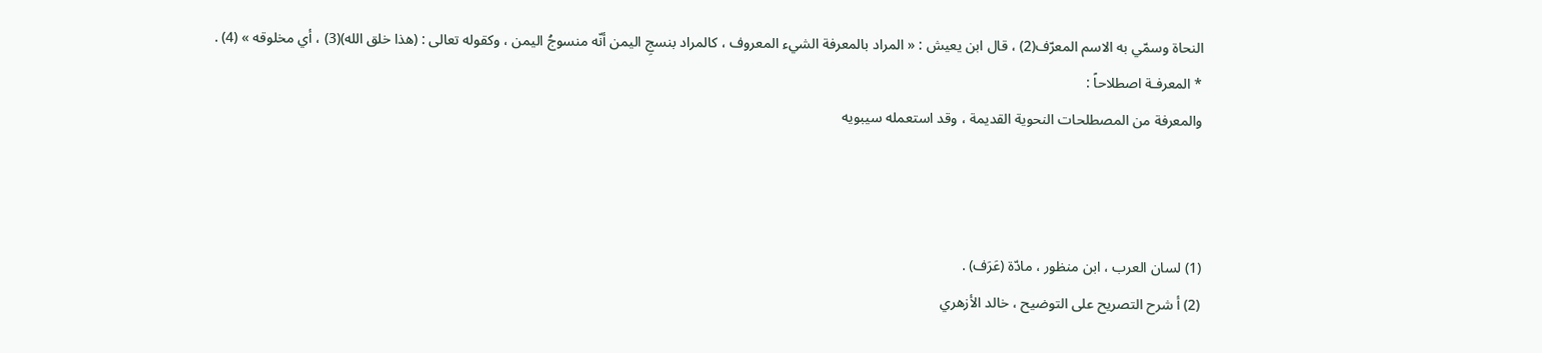النحاة وسمّي به الاسم المعرّف(2) ، قال ابن يعيش : « المراد بالمعرفة الشيء المعروف ، كالمراد بنسجِ اليمن أنّه منسوجُ اليمن ، وكقوله تعالى : (هذا خلق الله)(3) ، أي مخلوقه » (4) .
* المعرفـة اصطلاحاً :
والمعرفة من المصطلحات النحوية القديمة ، وقد استعمله سيبويه



(1) لسان العرب ، ابن منظور ، مادّة (عَرَف) .
(2) أ شرح التصريح على التوضيح ، خالد الأزهري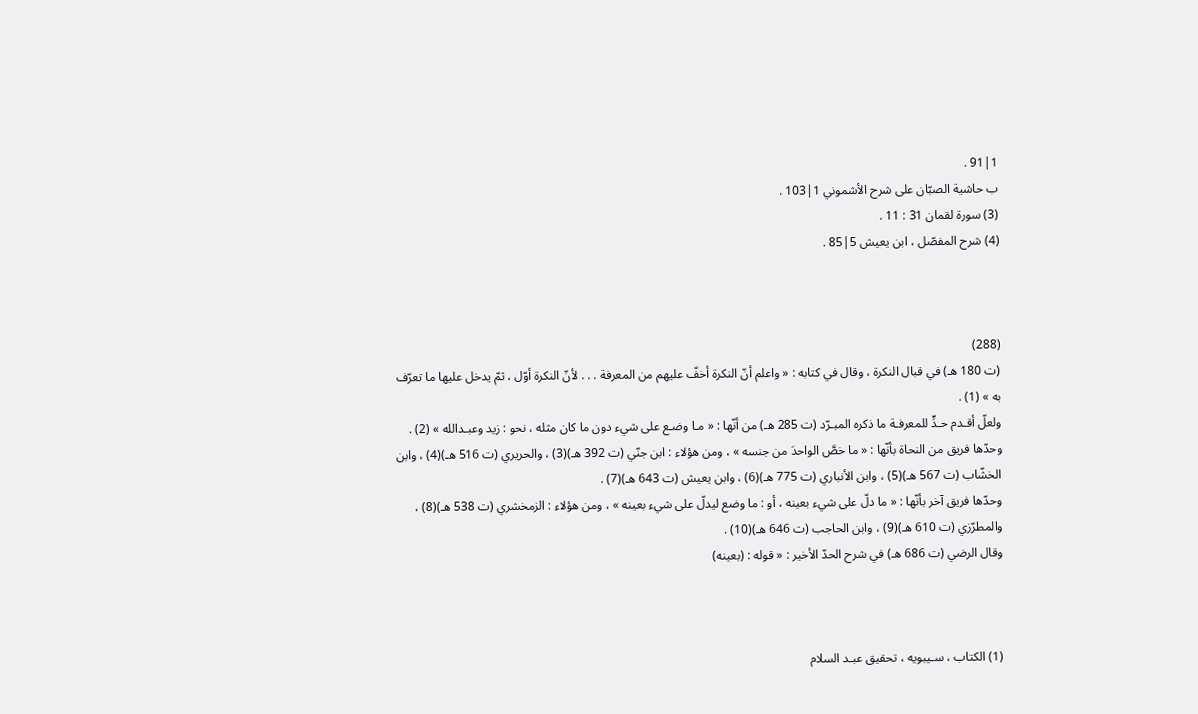1|91 .
ب حاشية الصبّان على شرح الأشموني 1|103 .
(3) سورة لقمان 31 : 11 .
(4) شرح المفصّل ، ابن يعيش 5|85 .



(288)
(ت 180 هـ) في قبال النكرة ، وقال في كتابه : « واعلم أنّ النكرة أخفّ عليهم من المعرفة . . . لأنّ النكرة أوّل ، ثمّ يدخل عليها ما تعرّف به » (1) .
ولعلّ أقـدم حـدٍّ للمعرفـة ما ذكره المبـرّد (ت 285 هـ) من أنّها : « مـا وضـع على شيء دون ما كان مثله ، نحو : زيد وعبـدالله » (2) .
وحدّها فريق من النحاة بأنّها : « ما خصَّ الواحدَ من جنسه » ، ومن هؤلاء : ابن جنّي (ت 392 هـ)(3) ، والحريري (ت 516 هـ)(4) ، وابن الخشّاب (ت 567 هـ)(5) ، وابن الأنباري (ت 775 هـ)(6) ، وابن يعيش (ت 643 هـ)(7) .
وحدّها فريق آخر بأنّها : « ما دلّ على شيء بعينه ، أو : ما وضع ليدلّ على شيء بعينه » ، ومن هؤلاء : الزمخشري (ت 538 هـ)(8) ، والمطرّزي (ت 610 هـ)(9) ، وابن الحاجب (ت 646 هـ)(10) .
وقال الرضي (ت 686 هـ) في شرح الحدّ الأخير : « قوله : (بعينه)



(1) الكتاب ، سـيبويه ، تحقيق عبـد السلام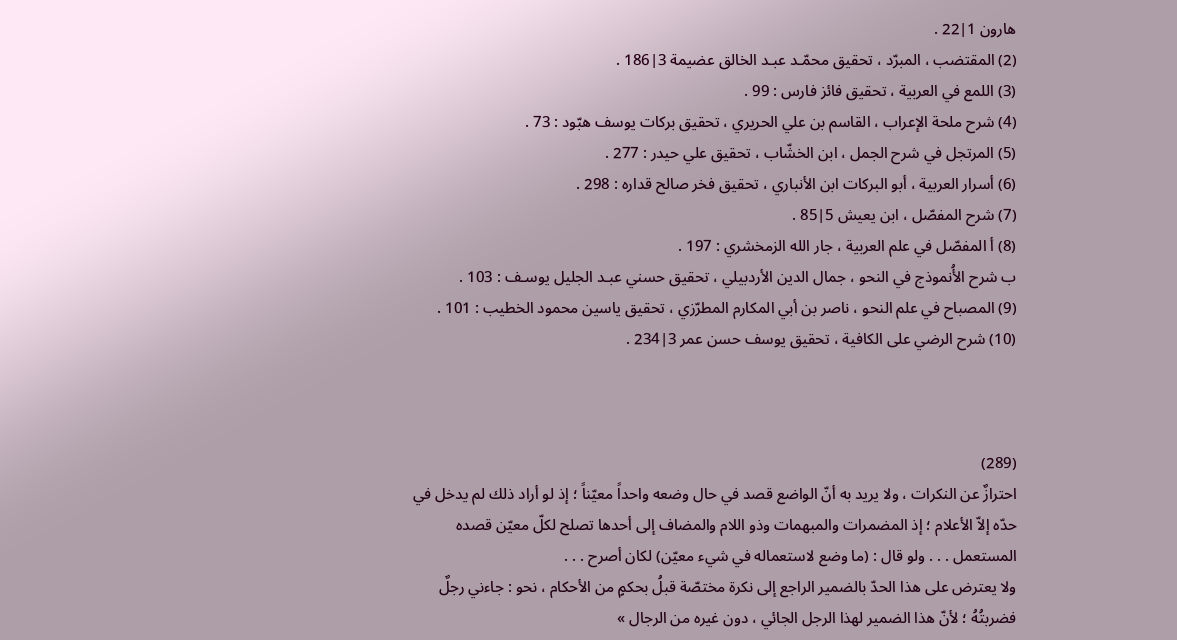هارون 1|22 .
(2) المقتضب ، المبرّد ، تحقيق محمّـد عبـد الخالق عضيمة 3|186 .
(3) اللمع في العربية ، تحقيق فائز فارس : 99 .
(4) شرح ملحة الإعراب ، القاسم بن علي الحريري ، تحقيق بركات يوسف هبّود : 73 .
(5) المرتجل في شرح الجمل ، ابن الخشّاب ، تحقيق علي حيدر : 277 .
(6) أسرار العربية ، أبو البركات ابن الأنباري ، تحقيق فخر صالح قداره : 298 .
(7) شرح المفصّل ، ابن يعيش 5|85 .
(8) أ المفصّل في علم العربية ، جار الله الزمخشري : 197 .
ب شرح الأُنموذج في النحو ، جمال الدين الأردبيلي ، تحقيق حسني عبـد الجليل يوسـف : 103 .
(9) المصباح في علم النحو ، ناصر بن أبي المكارم المطرّزي ، تحقيق ياسين محمود الخطيب : 101 .
(10) شرح الرضي على الكافية ، تحقيق يوسف حسن عمر 3|234 .



(289)
احترازٌ عن النكرات ، ولا يريد به أنّ الواضع قصد في حال وضعه واحداً معيّناً ؛ إذ لو أراد ذلك لم يدخل في حدّه إلاّ الأعلام ؛ إذ المضمرات والمبهمات وذو اللام والمضاف إلى أحدها تصلح لكلّ معيّن قصده المستعمل . . . ولو قال : (ما وضع لاستعماله في شيء معيّن) لكان أصرح . . .
ولا يعترض على هذا الحدّ بالضمير الراجع إلى نكرة مختصّة قبلُ بحكمٍ من الأحكام ، نحو : جاءني رجلٌ فضربتُهُ ؛ لأنّ هذا الضمير لهذا الرجل الجائي ، دون غيره من الرجال »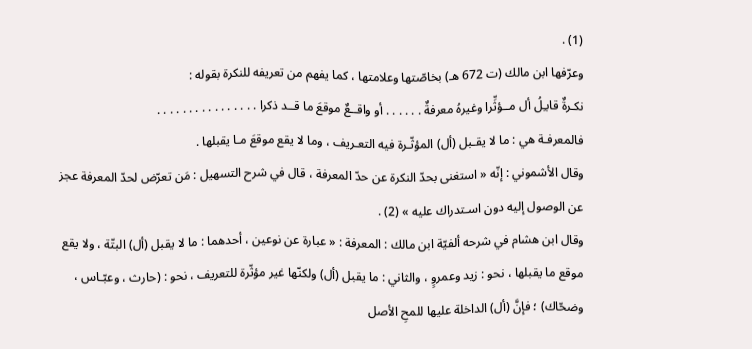(1) .
وعرّفها ابن مالك (ت 672 هـ) بخاصّتها وعلامتها ، كما يفهم من تعريفه للنكرة بقوله :
نكـرةٌ قابـِلُ أل مــؤثِّرا وغيرهُ معرفةٌ . . . . . . أو واقــعٌ موقعَ ما قــد ذكرا . . . . . . . . . . . . . . . .
فالمعرفـة هي : ما لا يقـبل (أل) المؤثّـرة فيه التعـريف ، وما لا يقع موقعَ مـا يقبلها .
وقال الأشموني : إنّه « استغنى بحدّ النكرة عن حدّ المعرفة ، قال في شرح التسهيل : مَن تعرّض لحدّ المعرفة عجز عن الوصول إليه دون اسـتدراك عليه » (2) .
وقال ابن هشام في شرحه ألفيّة ابن مالك : المعرفة : « عبارة عن نوعين ، أحدهما : ما لا يقبل (أل) البتّة ، ولا يقع موقع ما يقبلها ، نحو : زيد وعمروٍ ، والثاني : ما يقبل (أل) ولكنّها غير مؤثّرة للتعريف ، نحو : (حارث ، وعبّـاس ، وضحّاك) ؛ فإنَّ (أل) الداخلة عليها للمحِ الأصل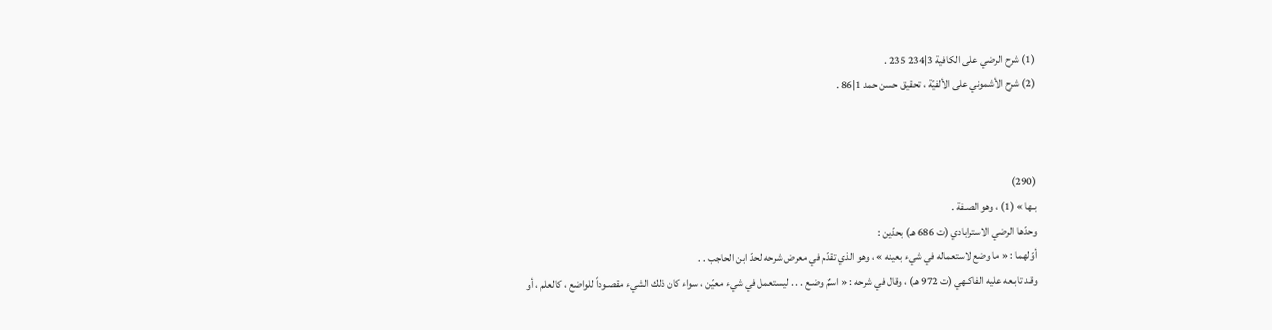(1) شرح الرضي على الكافية 3|234 235 .
(2) شرح الأشموني على الألفيّة ، تحقيق حسن حمد 1|86 .



(290)
بـها » (1) ، وهو الصـفة .
وحدّها الرضي الاسترابادي (ت 686 هـ) بحدّين :
أوّلهما : « ما وضع لاستعماله في شيء بعينه » ، وهو الذي تقدّم في معرض شرحه لحدّ ابن الحاجب . .
وقـد تابـعه عليه الفاكـهي (ت 972 هـ) ، وقال في شرحه : « اسمٌ وضـع . . . ليستعمل في شيء معيّن ، سواء كان ذلك الشيء مقصـوداً للواضع ، كالعلم ، أو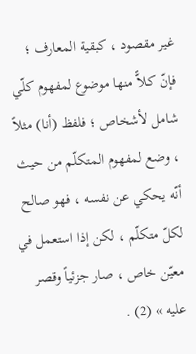غير مقصود ، كبقية المعارف ؛ فإنّ كـلاًّ منها موضوع لمفهوم كلّي شامل لأشخاص ؛ فلفظ (أنا) مثلاً ، وضع لمفهوم المتكلّم من حيث أنّه يحكي عن نفسه ، فهو صالح لكلّ متكلّم ، لكن إذا استعمل في معيّن خاص ، صار جزئياً وقصر عليه » (2) .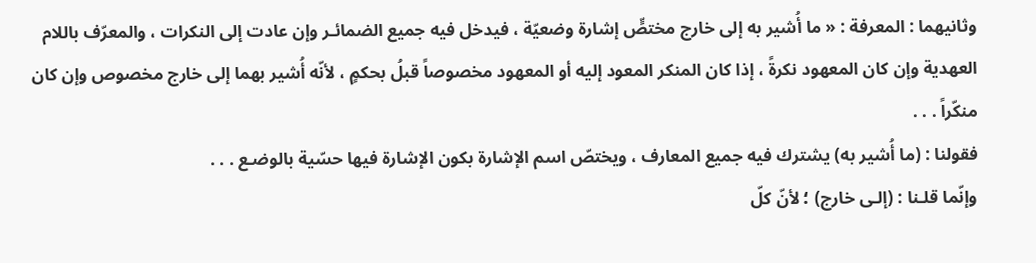وثانيهما : المعرفة : « ما أُشير به إلى خارج مختصٍّ إشارة وضعيّة ، فيدخل فيه جميع الضمائـر وإن عادت إلى النكرات ، والمعرّف باللام العهدية وإن كان المعهود نكرةً ، إذا كان المنكر المعود إليه أو المعهود مخصوصاً قبلُ بحكمٍ ، لأنّه أُشير بهما إلى خارج مخصوص وإن كان منكّراً . . .
فقولنا : (ما أُشير به) يشترك فيه جميع المعارف ، ويختصّ اسم الإشارة بكون الإشارة فيها حسّية بالوضـع . . .
وإنّما قلـنا : (إلـى خارج) ؛ لأنّ كلّ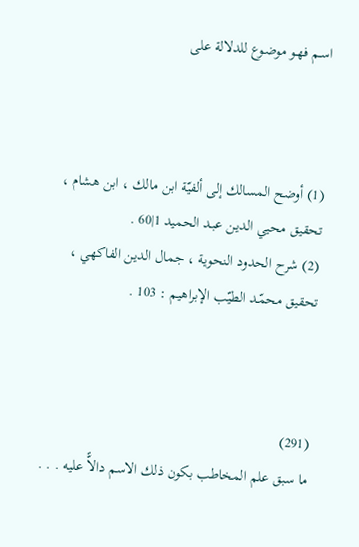اسـم فهـو موضـوع للدلالة على



(1) أوضح المسالك إلى ألفيّة ابن مالك ، ابن هشام ، تحقيق محيي الدين عبـد الحميد 1|60 .
(2) شرح الحدود النحوية ، جمال الدين الفاكهي ، تحقيق محمّـد الطيّب الإبراهيم : 103 .



(291)
ما سبق علم المخاطب بكون ذلك الاسم دالاًّ عليه . . .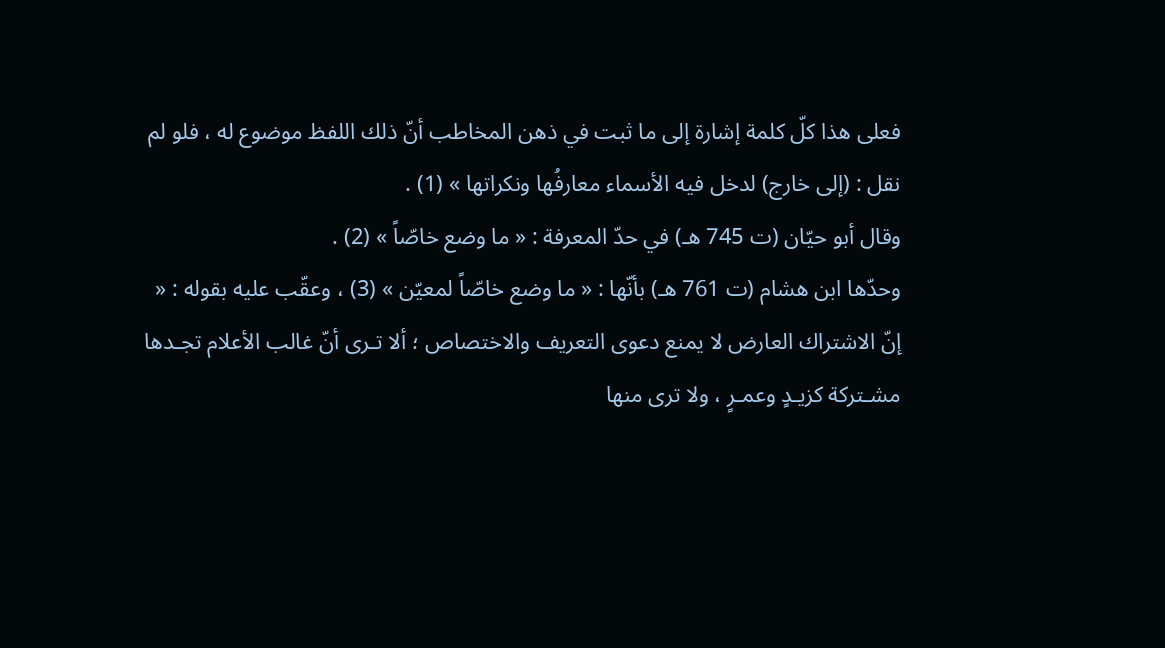فعلى هذا كلّ كلمة إشارة إلى ما ثبت في ذهن المخاطب أنّ ذلك اللفظ موضوع له ، فلو لم نقل : (إلى خارج) لدخل فيه الأسماء معارفُها ونكراتها » (1) .
وقال أبو حيّان (ت 745 هـ) في حدّ المعرفة : « ما وضع خاصّاً » (2) .
وحدّها ابن هشام (ت 761 هـ) بأنّها : « ما وضع خاصّاً لمعيّن » (3) ، وعقّب عليه بقوله : « إنّ الاشتراك العارض لا يمنع دعوى التعريف والاختصاص ؛ ألا تـرى أنّ غالب الأعلام تجـدها مشـتركة كزيـدٍ وعمـرٍ ، ولا ترى منها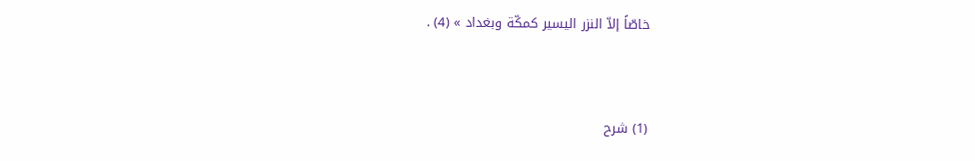خاصّاً إلاّ النزر اليسير كمكّة وبغداد » (4) .



(1) شرح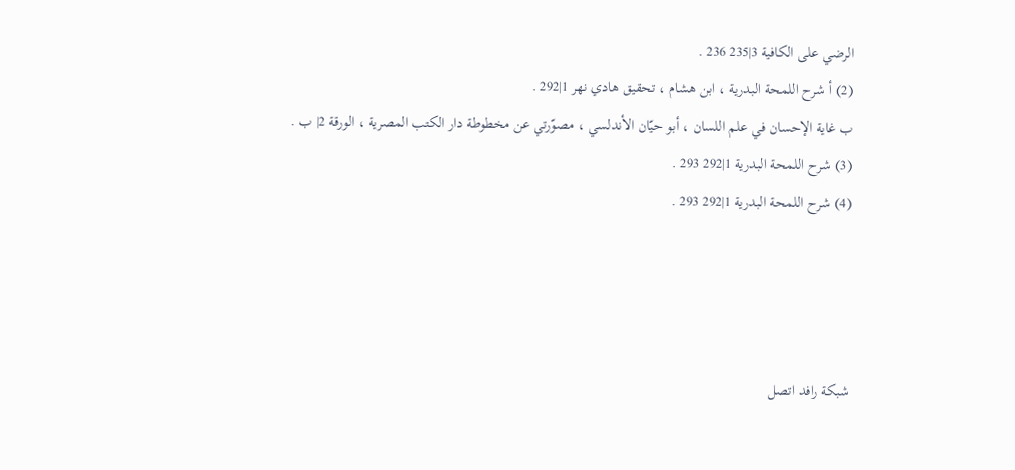الرضي على الكافية 3|235 236 .
(2) أ شرح اللمحة البدرية ، ابن هشام ، تحقيق هادي نهر 1|292 .
ب غاية الإحسان في علم اللسان ، أبو حيّان الأندلسي ، مصوّرتي عن مخطوطة دار الكتب المصرية ، الورقة 2| ب .
(3) شرح اللمحة البدرية 1|292 293 .
(4) شرح اللمحة البدرية 1|292 293 .




شبکة رافد اتصل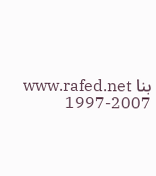بنا www.rafed.net 1997-2007